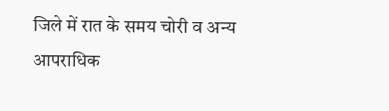जिले में रात के समय चोरी व अन्य आपराधिक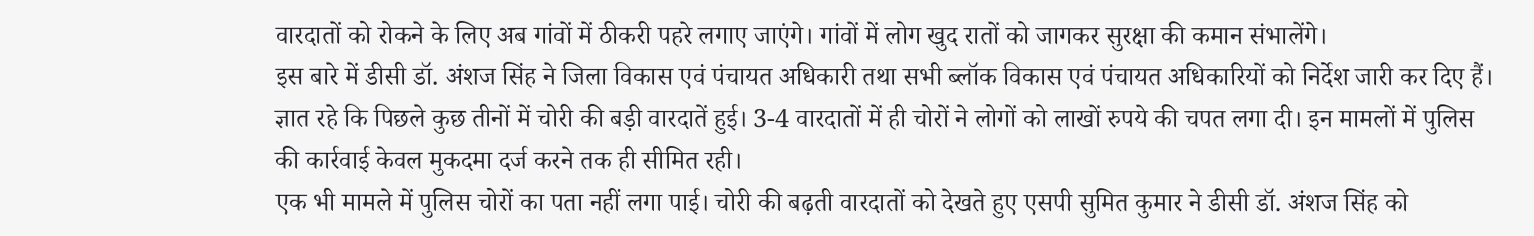वारदातों को रोकने के लिए अब गांवों में ठीकरी पहरे लगाए जाएंगे। गांवों में लोग खुद रातों को जागकर सुरक्षा की कमान संभालेंगे।
इस बारे में डीसी डॉ. अंशज सिंह ने जिला विकास एवं पंचायत अधिकारी तथा सभी ब्लॉक विकास एवं पंचायत अधिकारियों को निर्देश जारी कर दिए हैं।
ज्ञात रहे कि पिछले कुछ तीनों में चोरी की बड़ी वारदातें हुई। 3-4 वारदातों में ही चोरों ने लोगों को लाखों रुपये की चपत लगा दी। इन मामलों में पुलिस की कार्रवाई केवल मुकदमा दर्ज करने तक ही सीमित रही।
एक भी मामले में पुलिस चोरों का पता नहीं लगा पाई। चोरी की बढ़ती वारदातों को देखते हुए एसपी सुमित कुमार ने डीसी डॉ. अंशज सिंह को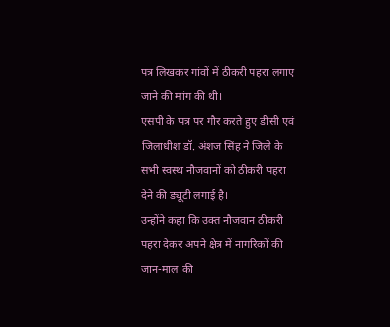पत्र लिखकर गांवों में ठीकरी पहरा लगाए जाने की मांग की थी।
एसपी के पत्र पर गौर करते हुए डीसी एवं जिलाधीश डॉ. अंशज सिंह ने जिले के सभी स्वस्थ नौजवानों को ठीकरी पहरा देने की ड्यूटी लगाई है।
उन्होंने कहा कि उक्त नौजवान ठीकरी पहरा देकर अपने क्षेत्र में नागरिकों की जान-माल की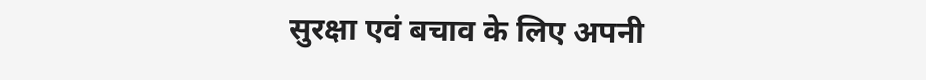सुरक्षा एवं बचाव के लिए अपनी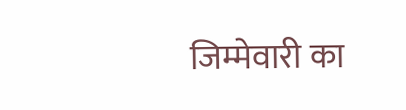जिम्मेवारी का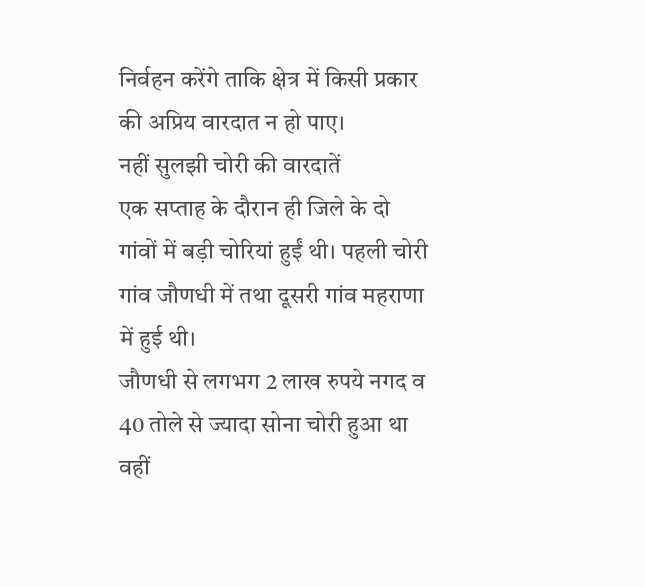निर्वहन करेंगे ताकि क्षेत्र में किसी प्रकार की अप्रिय वारदात न हो पाए।
नहीं सुलझी चोरी की वारदातें
एक सप्ताह के दौरान ही जिले के दो गांवों में बड़ी चोरियां हुईं थी। पहली चोरी गांव जौणधी में तथा दूसरी गांव महराणा में हुई थी।
जौणधी से लगभग 2 लाख रुपये नगद व 40 तोले से ज्यादा सोना चोरी हुआ था वहीं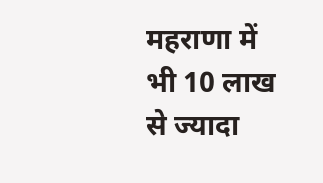महराणा में भी 10 लाख से ज्यादा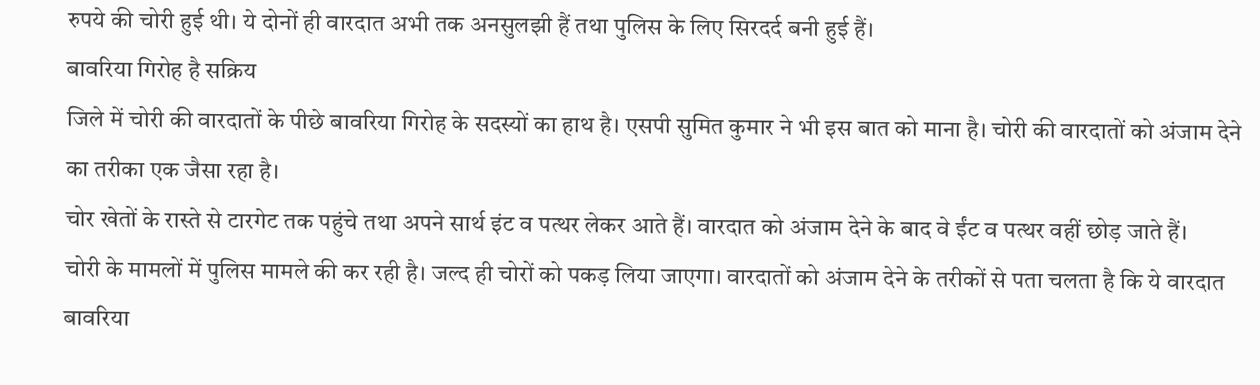रुपये की चोरी हुई थी। ये दोनों ही वारदात अभी तक अनसुलझी हैं तथा पुलिस के लिए सिरदर्द बनी हुई हैं।
बावरिया गिरोह है सक्रिय
जिले में चोरी की वारदातों के पीछे बावरिया गिरोह के सदस्यों का हाथ है। एसपी सुमित कुमार ने भी इस बात को माना है। चोरी की वारदातों को अंजाम देने का तरीका एक जैसा रहा है।
चोर खेतों के रास्ते से टारगेट तक पहुंचे तथा अपने सार्थ इंट व पत्थर लेकर आते हैं। वारदात को अंजाम देने के बाद वे ईंट व पत्थर वहीं छोड़ जाते हैं।
चोरी के मामलों में पुलिस मामले की कर रही है। जल्द ही चोरों को पकड़ लिया जाएगा। वारदातों को अंजाम देने के तरीकों से पता चलता है कि ये वारदात बावरिया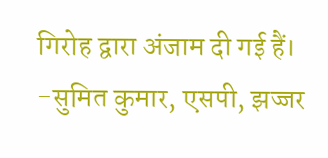गिरोह द्वारा अंजाम दी गई हैं। -सुमित कुमार, एसपी, झज्जर